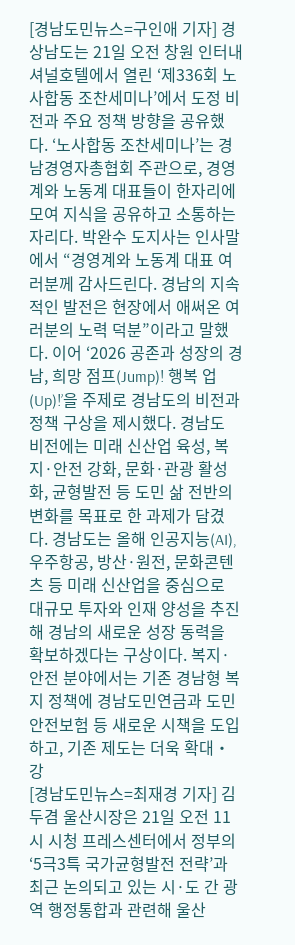[경남도민뉴스=구인애 기자] 경상남도는 21일 오전 창원 인터내셔널호텔에서 열린 ‘제336회 노사합동 조찬세미나’에서 도정 비전과 주요 정책 방향을 공유했다. ‘노사합동 조찬세미나’는 경남경영자총협회 주관으로, 경영계와 노동계 대표들이 한자리에 모여 지식을 공유하고 소통하는 자리다. 박완수 도지사는 인사말에서 “경영계와 노동계 대표 여러분께 감사드린다. 경남의 지속적인 발전은 현장에서 애써온 여러분의 노력 덕분”이라고 말했다. 이어 ‘2026 공존과 성장의 경남, 희망 점프(Jump)! 행복 업(Up)!’을 주제로 경남도의 비전과 정책 구상을 제시했다. 경남도 비전에는 미래 신산업 육성, 복지·안전 강화, 문화·관광 활성화, 균형발전 등 도민 삶 전반의 변화를 목표로 한 과제가 담겼다. 경남도는 올해 인공지능(AI), 우주항공, 방산·원전, 문화콘텐츠 등 미래 신산업을 중심으로 대규모 투자와 인재 양성을 추진해 경남의 새로운 성장 동력을 확보하겠다는 구상이다. 복지·안전 분야에서는 기존 경남형 복지 정책에 경남도민연금과 도민안전보험 등 새로운 시책을 도입하고, 기존 제도는 더욱 확대‧강
[경남도민뉴스=최재경 기자] 김두겸 울산시장은 21일 오전 11시 시청 프레스센터에서 정부의 ‘5극3특 국가균형발전 전략’과 최근 논의되고 있는 시·도 간 광역 행정통합과 관련해 울산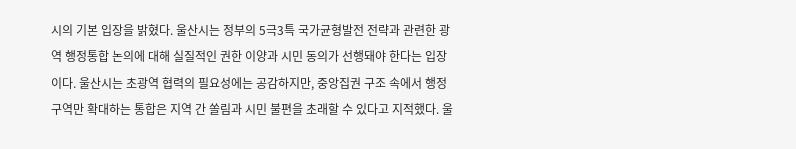시의 기본 입장을 밝혔다. 울산시는 정부의 5극3특 국가균형발전 전략과 관련한 광역 행정통합 논의에 대해 실질적인 권한 이양과 시민 동의가 선행돼야 한다는 입장이다. 울산시는 초광역 협력의 필요성에는 공감하지만, 중앙집권 구조 속에서 행정구역만 확대하는 통합은 지역 간 쏠림과 시민 불편을 초래할 수 있다고 지적했다. 울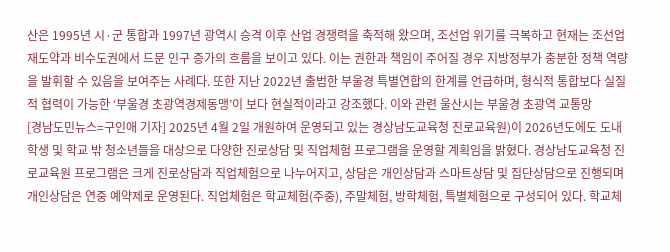산은 1995년 시·군 통합과 1997년 광역시 승격 이후 산업 경쟁력을 축적해 왔으며, 조선업 위기를 극복하고 현재는 조선업 재도약과 비수도권에서 드문 인구 증가의 흐름을 보이고 있다. 이는 권한과 책임이 주어질 경우 지방정부가 충분한 정책 역량을 발휘할 수 있음을 보여주는 사례다. 또한 지난 2022년 출범한 부울경 특별연합의 한계를 언급하며, 형식적 통합보다 실질적 협력이 가능한 ‘부울경 초광역경제동맹’이 보다 현실적이라고 강조했다. 이와 관련 울산시는 부울경 초광역 교통망
[경남도민뉴스=구인애 기자] 2025년 4월 2일 개원하여 운영되고 있는 경상남도교육청 진로교육원)이 2026년도에도 도내 학생 및 학교 밖 청소년들을 대상으로 다양한 진로상담 및 직업체험 프로그램을 운영할 계획임을 밝혔다. 경상남도교육청 진로교육원 프로그램은 크게 진로상담과 직업체험으로 나누어지고, 상담은 개인상담과 스마트상담 및 집단상담으로 진행되며 개인상담은 연중 예약제로 운영된다. 직업체험은 학교체험(주중), 주말체험, 방학체험, 특별체험으로 구성되어 있다. 학교체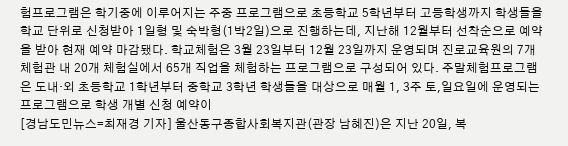험프로그램은 학기중에 이루어지는 주중 프로그램으로 초등학교 5학년부터 고등학생까지 학생들을 학교 단위로 신청받아 1일형 및 숙박형(1박2일)으로 진행하는데, 지난해 12월부터 선착순으로 예약을 받아 현재 예약 마감됐다. 학교체험은 3월 23일부터 12월 23일까지 운영되며 진로교육원의 7개 체험관 내 20개 체험실에서 65개 직업을 체험하는 프로그램으로 구성되어 있다. 주말체험프로그램은 도내·외 초등학교 1학년부터 중학교 3학년 학생들을 대상으로 매월 1, 3주 토,일요일에 운영되는 프로그램으로 학생 개별 신청 예약이
[경남도민뉴스=최재경 기자] 울산동구종합사회복지관(관장 남혜진)은 지난 20일, 복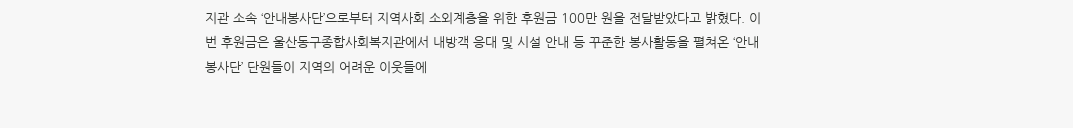지관 소속 ‘안내봉사단’으로부터 지역사회 소외계층을 위한 후원금 100만 원을 전달받았다고 밝혔다. 이번 후원금은 울산동구종합사회복지관에서 내방객 응대 및 시설 안내 등 꾸준한 봉사활동을 펼쳐온 ‘안내봉사단’ 단원들이 지역의 어려운 이웃들에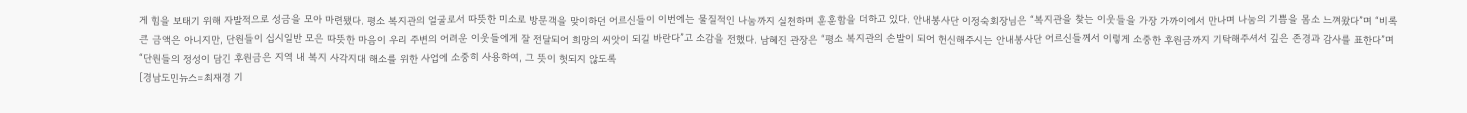게 힘을 보태기 위해 자발적으로 성금을 모아 마련됐다. 평소 복지관의 얼굴로서 따뜻한 미소로 방문객을 맞이하던 어르신들이 이번에는 물질적인 나눔까지 실천하며 훈훈함을 더하고 있다. 안내봉사단 이정숙회장님은 “복지관을 찾는 이웃들을 가장 가까이에서 만나며 나눔의 기쁨을 몸소 느껴왔다”며 “비록 큰 금액은 아니지만, 단원들이 십시일반 모은 따뜻한 마음이 우리 주변의 어려운 이웃들에게 잘 전달되어 희망의 씨앗이 되길 바란다”고 소감을 전했다. 남혜진 관장은 “평소 복지관의 손발이 되어 헌신해주시는 안내봉사단 어르신들께서 이렇게 소중한 후원금까지 기탁해주셔서 깊은 존경과 감사를 표한다”며 “단원들의 정성이 담긴 후원금은 지역 내 복지 사각지대 해소를 위한 사업에 소중히 사용하여, 그 뜻이 헛되지 않도록
[경남도민뉴스=최재경 기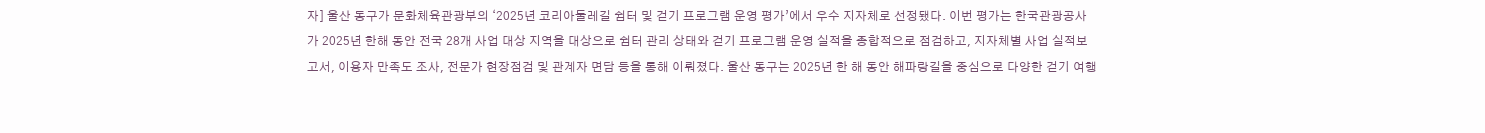자] 울산 동구가 문화체육관광부의 ‘2025년 코리아둘레길 쉼터 및 걷기 프로그램 운영 평가’에서 우수 지자체로 선정됐다. 이번 평가는 한국관광공사가 2025년 한해 동안 전국 28개 사업 대상 지역을 대상으로 쉼터 관리 상태와 걷기 프로그램 운영 실적을 종합적으로 점검하고, 지자체별 사업 실적보고서, 이용자 만족도 조사, 전문가 현장점검 및 관계자 면담 등을 통해 이뤄졌다. 울산 동구는 2025년 한 해 동안 해파랑길을 중심으로 다양한 걷기 여행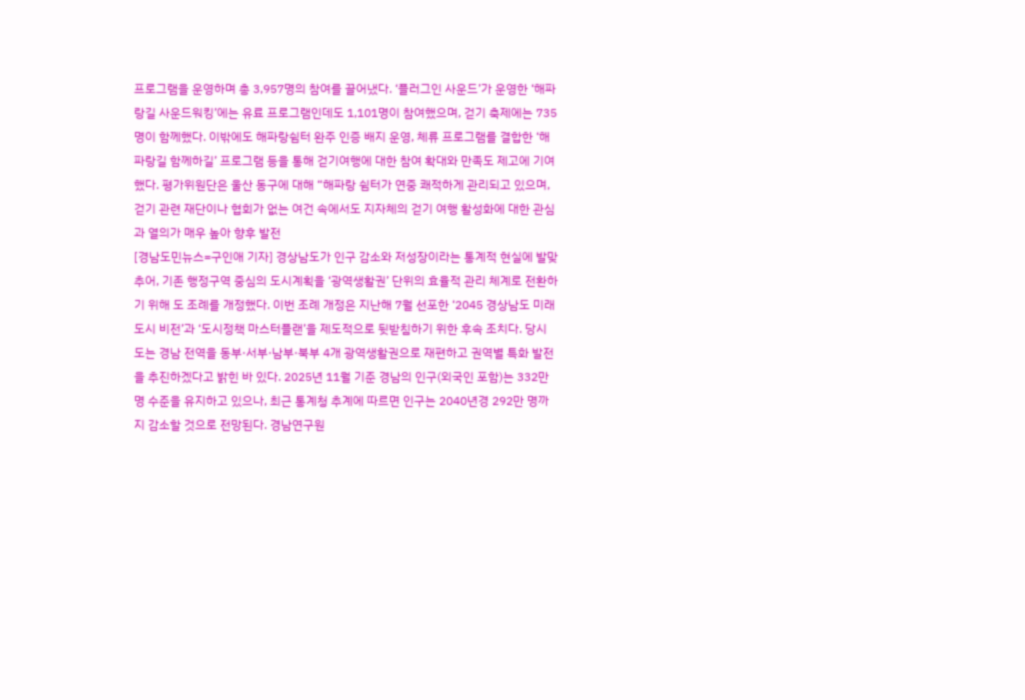프로그램을 운영하며 총 3,957명의 참여를 끌어냈다. ‘플러그인 사운드’가 운영한 ‘해파랑길 사운드워킹’에는 유료 프로그램인데도 1,101명이 참여했으며, 걷기 축제에는 735명이 함께했다. 이밖에도 해파랑쉼터 완주 인증 배지 운영, 체류 프로그램를 결합한 ‘해파랑길 함께하길’ 프로그램 등을 통해 걷기여행에 대한 참여 확대와 만족도 제고에 기여했다. 평가위원단은 울산 동구에 대해 “해파랑 쉼터가 연중 쾌적하게 관리되고 있으며, 걷기 관련 재단이나 협회가 없는 여건 속에서도 지자체의 걷기 여행 활성화에 대한 관심과 열의가 매우 높아 향후 발전
[경남도민뉴스=구인애 기자] 경상남도가 인구 감소와 저성장이라는 통계적 현실에 발맞추어, 기존 행정구역 중심의 도시계획을 ‘광역생활권’ 단위의 효율적 관리 체계로 전환하기 위해 도 조례를 개정했다. 이번 조례 개정은 지난해 7월 선포한 ‘2045 경상남도 미래도시 비전’과 ‘도시정책 마스터플랜’을 제도적으로 뒷받침하기 위한 후속 조치다. 당시 도는 경남 전역을 동부·서부·남부·북부 4개 광역생활권으로 재편하고 권역별 특화 발전을 추진하겠다고 밝힌 바 있다. 2025년 11월 기준 경남의 인구(외국인 포함)는 332만 명 수준을 유지하고 있으나, 최근 통계청 추계에 따르면 인구는 2040년경 292만 명까지 감소할 것으로 전망된다. 경남연구원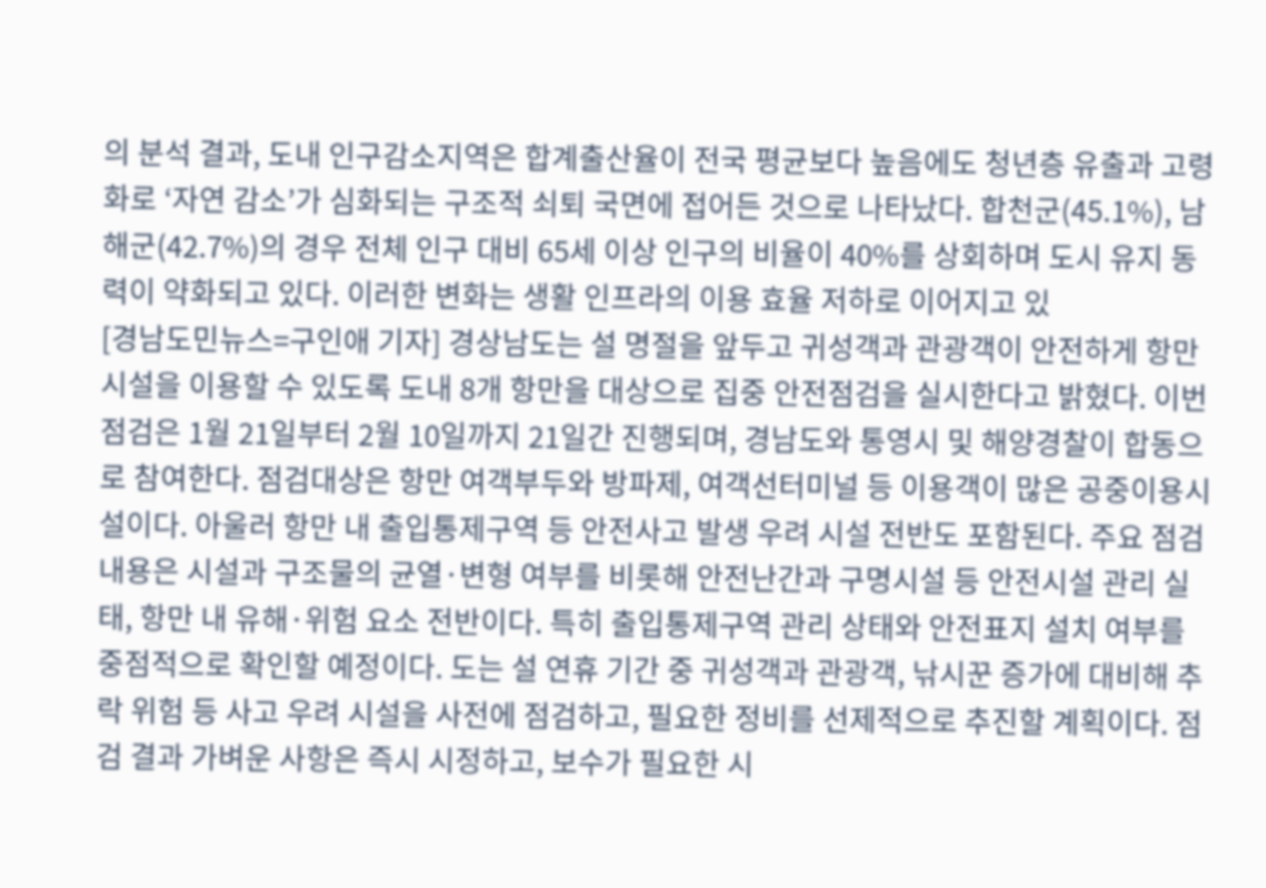의 분석 결과, 도내 인구감소지역은 합계출산율이 전국 평균보다 높음에도 청년층 유출과 고령화로 ‘자연 감소’가 심화되는 구조적 쇠퇴 국면에 접어든 것으로 나타났다. 합천군(45.1%), 남해군(42.7%)의 경우 전체 인구 대비 65세 이상 인구의 비율이 40%를 상회하며 도시 유지 동력이 약화되고 있다. 이러한 변화는 생활 인프라의 이용 효율 저하로 이어지고 있
[경남도민뉴스=구인애 기자] 경상남도는 설 명절을 앞두고 귀성객과 관광객이 안전하게 항만시설을 이용할 수 있도록 도내 8개 항만을 대상으로 집중 안전점검을 실시한다고 밝혔다. 이번 점검은 1월 21일부터 2월 10일까지 21일간 진행되며, 경남도와 통영시 및 해양경찰이 합동으로 참여한다. 점검대상은 항만 여객부두와 방파제, 여객선터미널 등 이용객이 많은 공중이용시설이다. 아울러 항만 내 출입통제구역 등 안전사고 발생 우려 시설 전반도 포함된다. 주요 점검 내용은 시설과 구조물의 균열·변형 여부를 비롯해 안전난간과 구명시설 등 안전시설 관리 실태, 항만 내 유해·위험 요소 전반이다. 특히 출입통제구역 관리 상태와 안전표지 설치 여부를 중점적으로 확인할 예정이다. 도는 설 연휴 기간 중 귀성객과 관광객, 낚시꾼 증가에 대비해 추락 위험 등 사고 우려 시설을 사전에 점검하고, 필요한 정비를 선제적으로 추진할 계획이다. 점검 결과 가벼운 사항은 즉시 시정하고, 보수가 필요한 시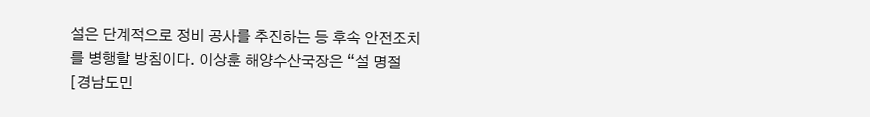설은 단계적으로 정비 공사를 추진하는 등 후속 안전조치를 병행할 방침이다. 이상훈 해양수산국장은 “설 명절
[경남도민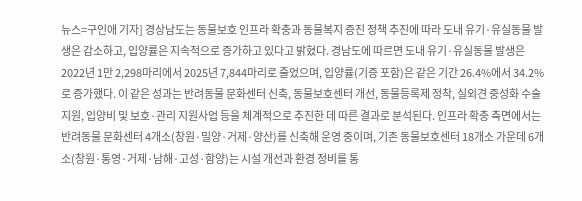뉴스=구인애 기자] 경상남도는 동물보호 인프라 확충과 동물복지 증진 정책 추진에 따라 도내 유기·유실동물 발생은 감소하고, 입양률은 지속적으로 증가하고 있다고 밝혔다. 경남도에 따르면 도내 유기·유실동물 발생은 2022년 1만 2,298마리에서 2025년 7,844마리로 줄었으며, 입양률(기증 포함)은 같은 기간 26.4%에서 34.2%로 증가했다. 이 같은 성과는 반려동물 문화센터 신축, 동물보호센터 개선, 동물등록제 정착, 실외견 중성화 수술 지원, 입양비 및 보호·관리 지원사업 등을 체계적으로 추진한 데 따른 결과로 분석된다. 인프라 확충 측면에서는 반려동물 문화센터 4개소(창원·밀양·거제·양산)를 신축해 운영 중이며, 기존 동물보호센터 18개소 가운데 6개소(창원·통영·거제·남해·고성·함양)는 시설 개선과 환경 정비를 통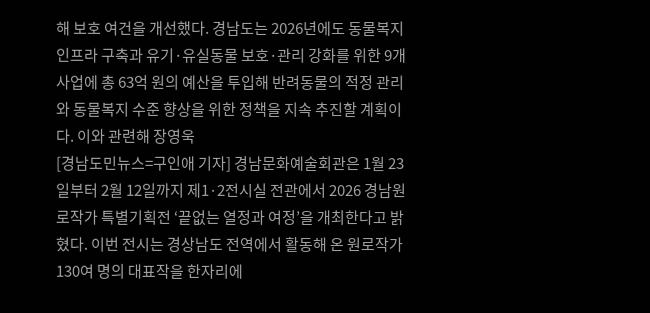해 보호 여건을 개선했다. 경남도는 2026년에도 동물복지 인프라 구축과 유기·유실동물 보호·관리 강화를 위한 9개 사업에 총 63억 원의 예산을 투입해 반려동물의 적정 관리와 동물복지 수준 향상을 위한 정책을 지속 추진할 계획이다. 이와 관련해 장영욱
[경남도민뉴스=구인애 기자] 경남문화예술회관은 1월 23일부터 2월 12일까지 제1·2전시실 전관에서 2026 경남원로작가 특별기획전 ‘끝없는 열정과 여정’을 개최한다고 밝혔다. 이번 전시는 경상남도 전역에서 활동해 온 원로작가 130여 명의 대표작을 한자리에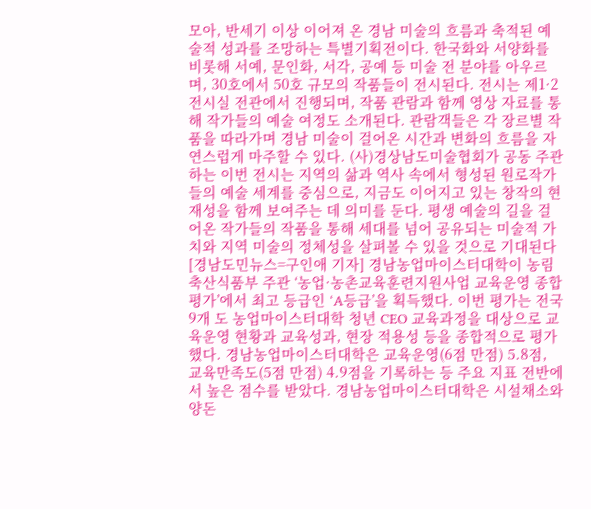모아, 반세기 이상 이어져 온 경남 미술의 흐름과 축적된 예술적 성과를 조망하는 특별기획전이다. 한국화와 서양화를 비롯해 서예, 문인화, 서각, 공예 등 미술 전 분야를 아우르며, 30호에서 50호 규모의 작품들이 전시된다. 전시는 제1·2전시실 전관에서 진행되며, 작품 관람과 함께 영상 자료를 통해 작가들의 예술 여정도 소개된다. 관람객들은 각 장르별 작품을 따라가며 경남 미술이 걸어온 시간과 변화의 흐름을 자연스럽게 마주할 수 있다. (사)경상남도미술협회가 공동 주관하는 이번 전시는 지역의 삶과 역사 속에서 형성된 원로작가들의 예술 세계를 중심으로, 지금도 이어지고 있는 창작의 현재성을 함께 보여주는 데 의미를 둔다. 평생 예술의 길을 걸어온 작가들의 작품을 통해 세대를 넘어 공유되는 미술적 가치와 지역 미술의 정체성을 살펴볼 수 있을 것으로 기대된다
[경남도민뉴스=구인애 기자] 경남농업마이스터대학이 농림축산식품부 주관 ‘농업·농촌교육훈련지원사업 교육운영 종합평가’에서 최고 등급인 ‘A등급’을 획득했다. 이번 평가는 전국 9개 도 농업마이스터대학 청년 CEO 교육과정을 대상으로 교육운영 현황과 교육성과, 현장 적용성 등을 종합적으로 평가했다. 경남농업마이스터대학은 교육운영(6점 만점) 5.8점, 교육만족도(5점 만점) 4.9점을 기록하는 등 주요 지표 전반에서 높은 점수를 받았다. 경남농업마이스터대학은 시설채소와 양돈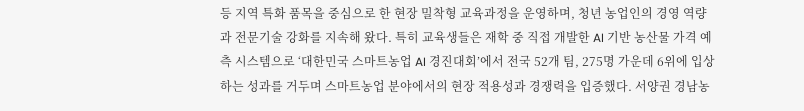등 지역 특화 품목을 중심으로 한 현장 밀착형 교육과정을 운영하며, 청년 농업인의 경영 역량과 전문기술 강화를 지속해 왔다. 특히 교육생들은 재학 중 직접 개발한 AI 기반 농산물 가격 예측 시스템으로 ‘대한민국 스마트농업 AI 경진대회’에서 전국 52개 팀, 275명 가운데 6위에 입상하는 성과를 거두며 스마트농업 분야에서의 현장 적용성과 경쟁력을 입증했다. 서양권 경남농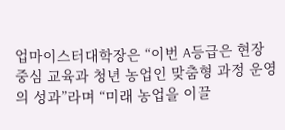업마이스터대학장은 “이번 A등급은 현장 중심 교육과 청년 농업인 맞춤형 과정 운영의 성과”라며 “미래 농업을 이끌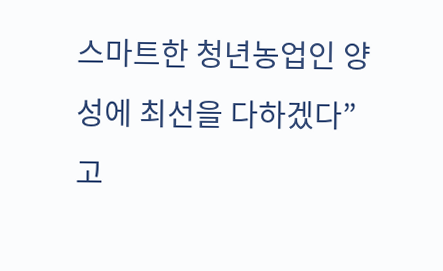스마트한 청년농업인 양성에 최선을 다하겠다”고